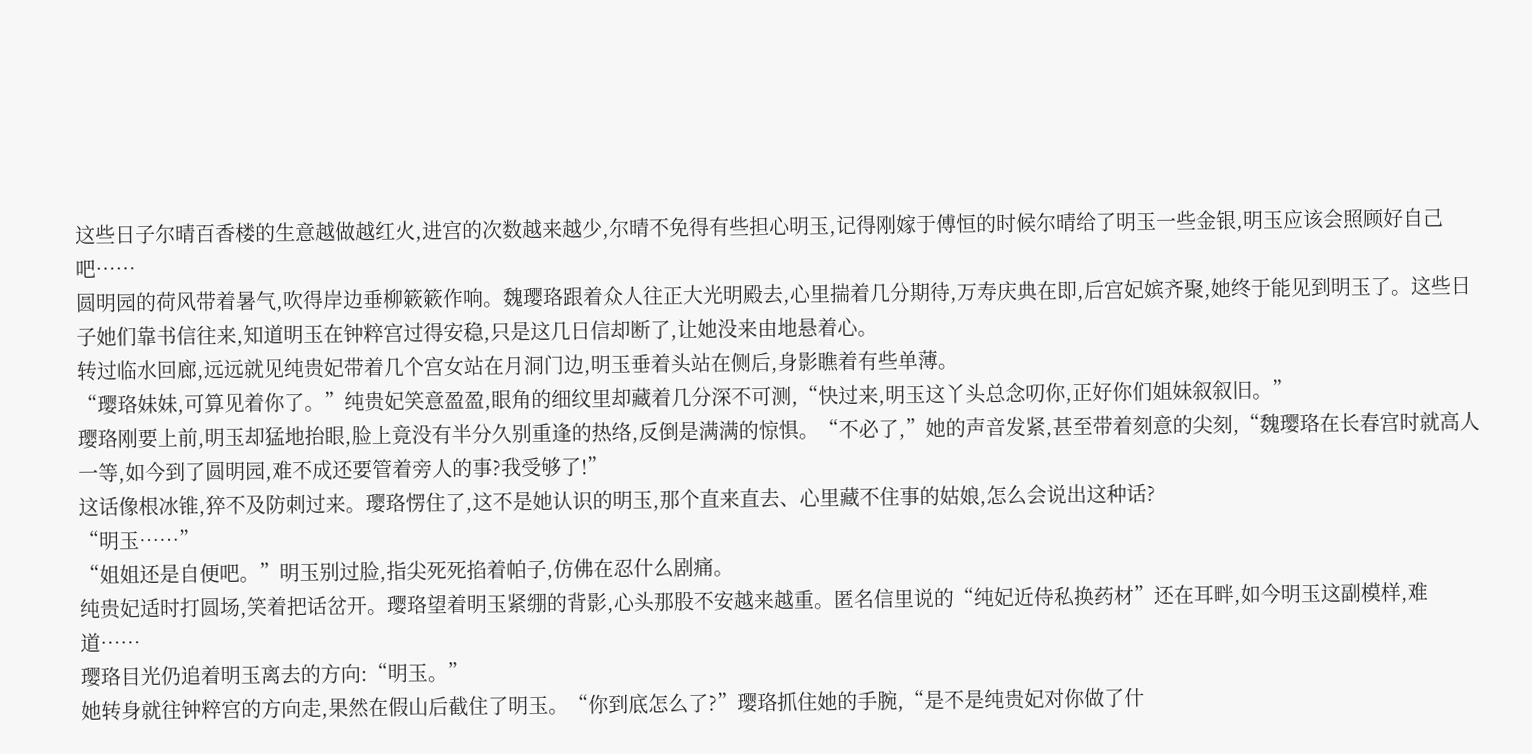这些日子尔晴百香楼的生意越做越红火,进宫的次数越来越少,尔晴不免得有些担心明玉,记得刚嫁于傅恒的时候尔晴给了明玉一些金银,明玉应该会照顾好自己吧……
圆明园的荷风带着暑气,吹得岸边垂柳簌簌作响。魏璎珞跟着众人往正大光明殿去,心里揣着几分期待,万寿庆典在即,后宫妃嫔齐聚,她终于能见到明玉了。这些日子她们靠书信往来,知道明玉在钟粹宫过得安稳,只是这几日信却断了,让她没来由地悬着心。
转过临水回廊,远远就见纯贵妃带着几个宫女站在月洞门边,明玉垂着头站在侧后,身影瞧着有些单薄。
“璎珞妹妹,可算见着你了。”纯贵妃笑意盈盈,眼角的细纹里却藏着几分深不可测,“快过来,明玉这丫头总念叨你,正好你们姐妹叙叙旧。”
璎珞刚要上前,明玉却猛地抬眼,脸上竟没有半分久别重逢的热络,反倒是满满的惊惧。“不必了,”她的声音发紧,甚至带着刻意的尖刻,“魏璎珞在长春宫时就高人一等,如今到了圆明园,难不成还要管着旁人的事?我受够了!”
这话像根冰锥,猝不及防刺过来。璎珞愣住了,这不是她认识的明玉,那个直来直去、心里藏不住事的姑娘,怎么会说出这种话?
“明玉……”
“姐姐还是自便吧。”明玉别过脸,指尖死死掐着帕子,仿佛在忍什么剧痛。
纯贵妃适时打圆场,笑着把话岔开。璎珞望着明玉紧绷的背影,心头那股不安越来越重。匿名信里说的“纯妃近侍私换药材”还在耳畔,如今明玉这副模样,难道……
璎珞目光仍追着明玉离去的方向:“明玉。”
她转身就往钟粹宫的方向走,果然在假山后截住了明玉。“你到底怎么了?”璎珞抓住她的手腕,“是不是纯贵妃对你做了什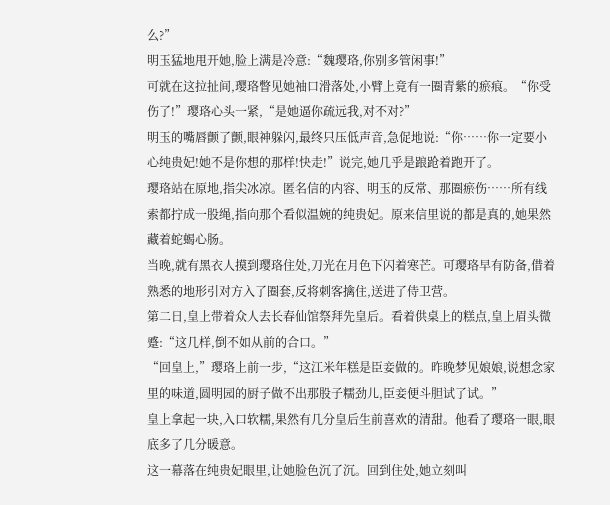么?”
明玉猛地甩开她,脸上满是冷意:“魏璎珞,你别多管闲事!”
可就在这拉扯间,璎珞瞥见她袖口滑落处,小臂上竟有一圈青紫的瘀痕。“你受伤了!”璎珞心头一紧,“是她逼你疏远我,对不对?”
明玉的嘴唇颤了颤,眼神躲闪,最终只压低声音,急促地说:“你……你一定要小心纯贵妃!她不是你想的那样!快走!”说完,她几乎是踉跄着跑开了。
璎珞站在原地,指尖冰凉。匿名信的内容、明玉的反常、那圈瘀伤……所有线索都拧成一股绳,指向那个看似温婉的纯贵妃。原来信里说的都是真的,她果然藏着蛇蝎心肠。
当晚,就有黑衣人摸到璎珞住处,刀光在月色下闪着寒芒。可璎珞早有防备,借着熟悉的地形引对方入了圈套,反将刺客擒住,送进了侍卫营。
第二日,皇上带着众人去长春仙馆祭拜先皇后。看着供桌上的糕点,皇上眉头微蹙:“这几样,倒不如从前的合口。”
“回皇上,”璎珞上前一步,“这江米年糕是臣妾做的。昨晚梦见娘娘,说想念家里的味道,圆明园的厨子做不出那股子糯劲儿,臣妾便斗胆试了试。”
皇上拿起一块,入口软糯,果然有几分皇后生前喜欢的清甜。他看了璎珞一眼,眼底多了几分暖意。
这一幕落在纯贵妃眼里,让她脸色沉了沉。回到住处,她立刻叫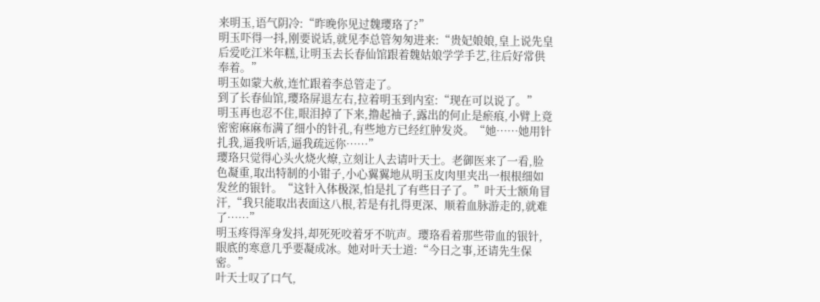来明玉,语气阴冷:“昨晚你见过魏璎珞了?”
明玉吓得一抖,刚要说话,就见李总管匆匆进来:“贵妃娘娘,皇上说先皇后爱吃江米年糕,让明玉去长春仙馆跟着魏姑娘学学手艺,往后好常供奉着。”
明玉如蒙大赦,连忙跟着李总管走了。
到了长春仙馆,璎珞屏退左右,拉着明玉到内室:“现在可以说了。”
明玉再也忍不住,眼泪掉了下来,撸起袖子,露出的何止是瘀痕,小臂上竟密密麻麻布满了细小的针孔,有些地方已经红肿发炎。“她……她用针扎我,逼我听话,逼我疏远你……”
璎珞只觉得心头火烧火燎,立刻让人去请叶天士。老御医来了一看,脸色凝重,取出特制的小钳子,小心翼翼地从明玉皮肉里夹出一根根细如发丝的银针。“这针入体极深,怕是扎了有些日子了。”叶天士额角冒汗,“我只能取出表面这八根,若是有扎得更深、顺着血脉游走的,就难了……”
明玉疼得浑身发抖,却死死咬着牙不吭声。璎珞看着那些带血的银针,眼底的寒意几乎要凝成冰。她对叶天士道:“今日之事,还请先生保密。”
叶天士叹了口气,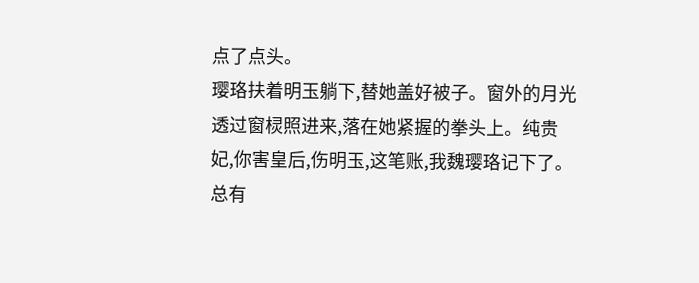点了点头。
璎珞扶着明玉躺下,替她盖好被子。窗外的月光透过窗棂照进来,落在她紧握的拳头上。纯贵妃,你害皇后,伤明玉,这笔账,我魏璎珞记下了。总有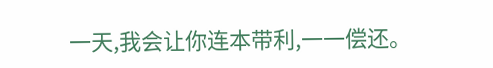一天,我会让你连本带利,一一偿还。